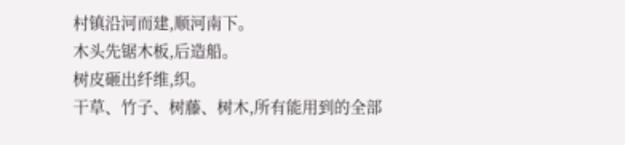村镇沿河而建,顺河南下。
木头先锯木板,后造船。
树皮砸出纤维,织。
干草、竹子、树藤、树木,所有能用到的全部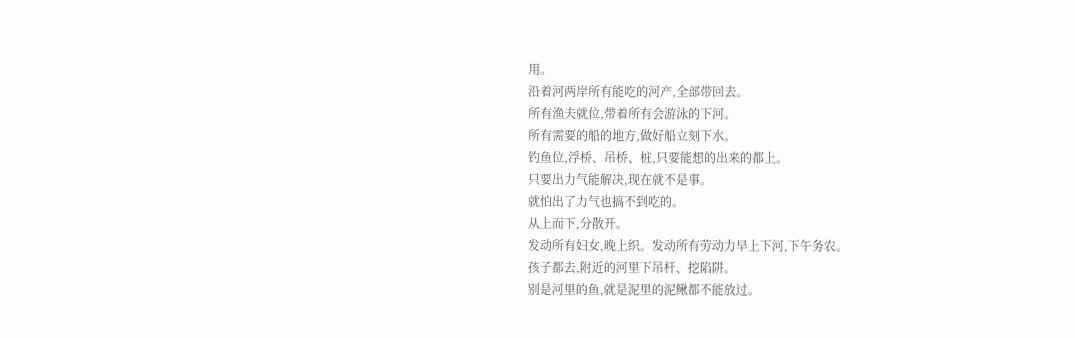用。
沿着河两岸所有能吃的河产,全部带回去。
所有渔夫就位,带着所有会游泳的下河。
所有需要的船的地方,做好船立刻下水。
钓鱼位,浮桥、吊桥、桩,只要能想的出来的都上。
只要出力气能解决,现在就不是事。
就怕出了力气也搞不到吃的。
从上而下,分散开。
发动所有妇女,晚上织。发动所有劳动力早上下河,下午务农。
孩子都去,附近的河里下吊杆、挖陷阱。
别是河里的鱼,就是泥里的泥鳅都不能放过。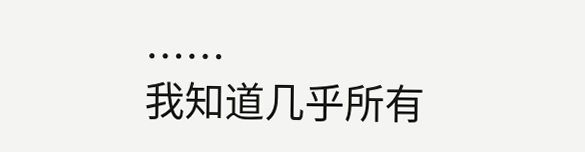……
我知道几乎所有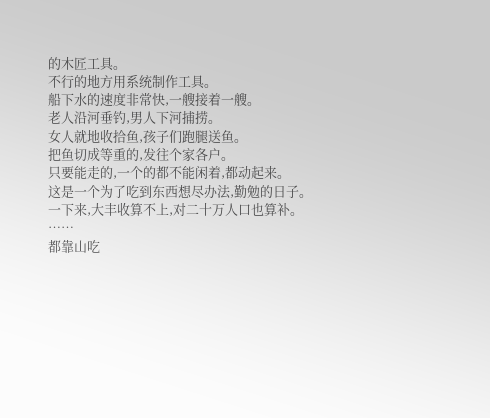的木匠工具。
不行的地方用系统制作工具。
船下水的速度非常快,一艘接着一艘。
老人沿河垂钓,男人下河捕捞。
女人就地收拾鱼,孩子们跑腿送鱼。
把鱼切成等重的,发往个家各户。
只要能走的,一个的都不能闲着,都动起来。
这是一个为了吃到东西想尽办法,勤勉的日子。
一下来,大丰收算不上,对二十万人口也算补。
……
都靠山吃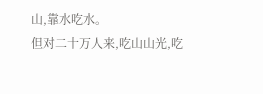山,靠水吃水。
但对二十万人来,吃山山光,吃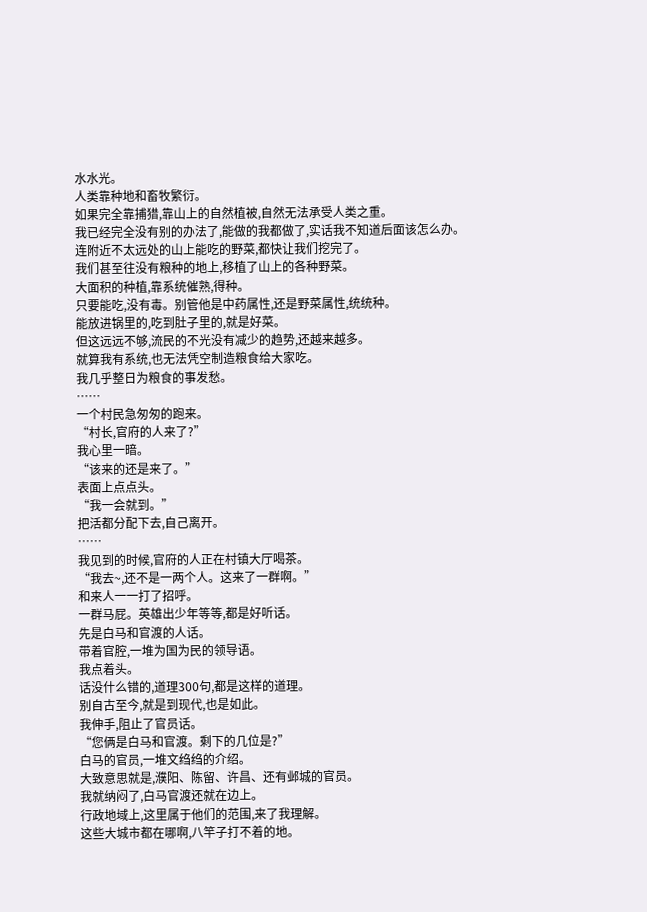水水光。
人类靠种地和畜牧繁衍。
如果完全靠捕猎,靠山上的自然植被,自然无法承受人类之重。
我已经完全没有别的办法了,能做的我都做了,实话我不知道后面该怎么办。
连附近不太远处的山上能吃的野菜,都快让我们挖完了。
我们甚至往没有粮种的地上,移植了山上的各种野菜。
大面积的种植,靠系统催熟,得种。
只要能吃,没有毒。别管他是中药属性,还是野菜属性,统统种。
能放进锅里的,吃到肚子里的,就是好菜。
但这远远不够,流民的不光没有减少的趋势,还越来越多。
就算我有系统,也无法凭空制造粮食给大家吃。
我几乎整日为粮食的事发愁。
……
一个村民急匆匆的跑来。
“村长,官府的人来了?”
我心里一暗。
“该来的还是来了。”
表面上点点头。
“我一会就到。”
把活都分配下去,自己离开。
……
我见到的时候,官府的人正在村镇大厅喝茶。
“我去~,还不是一两个人。这来了一群啊。”
和来人一一打了招呼。
一群马屁。英雄出少年等等,都是好听话。
先是白马和官渡的人话。
带着官腔,一堆为国为民的领导语。
我点着头。
话没什么错的,道理300句,都是这样的道理。
别自古至今,就是到现代,也是如此。
我伸手,阻止了官员话。
“您俩是白马和官渡。剩下的几位是?”
白马的官员,一堆文绉绉的介绍。
大致意思就是,濮阳、陈留、许昌、还有邺城的官员。
我就纳闷了,白马官渡还就在边上。
行政地域上,这里属于他们的范围,来了我理解。
这些大城市都在哪啊,八竿子打不着的地。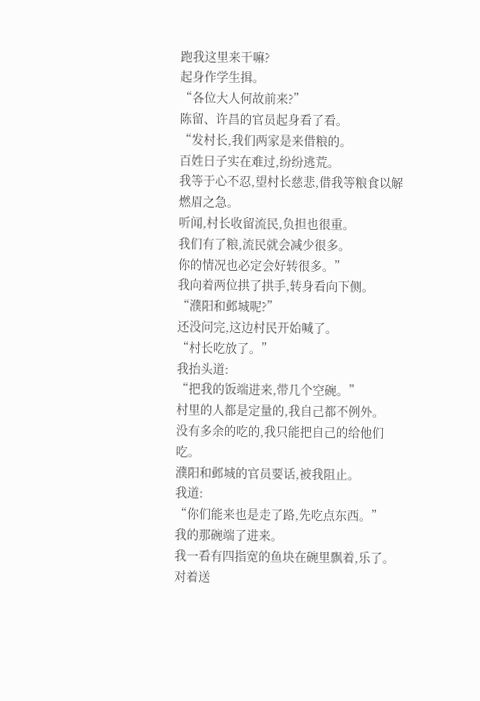跑我这里来干嘛?
起身作学生揖。
“各位大人何故前来?”
陈留、许昌的官员起身看了看。
“发村长,我们两家是来借粮的。
百姓日子实在难过,纷纷逃荒。
我等于心不忍,望村长慈悲,借我等粮食以解燃眉之急。
听闻,村长收留流民,负担也很重。
我们有了粮,流民就会减少很多。
你的情况也必定会好转很多。”
我向着两位拱了拱手,转身看向下侧。
“濮阳和邺城呢?”
还没问完,这边村民开始喊了。
“村长吃放了。”
我抬头道:
“把我的饭端进来,带几个空碗。”
村里的人都是定量的,我自己都不例外。
没有多余的吃的,我只能把自己的给他们吃。
濮阳和邺城的官员要话,被我阻止。
我道:
“你们能来也是走了路,先吃点东西。”
我的那碗端了进来。
我一看有四指宽的鱼块在碗里飘着,乐了。
对着送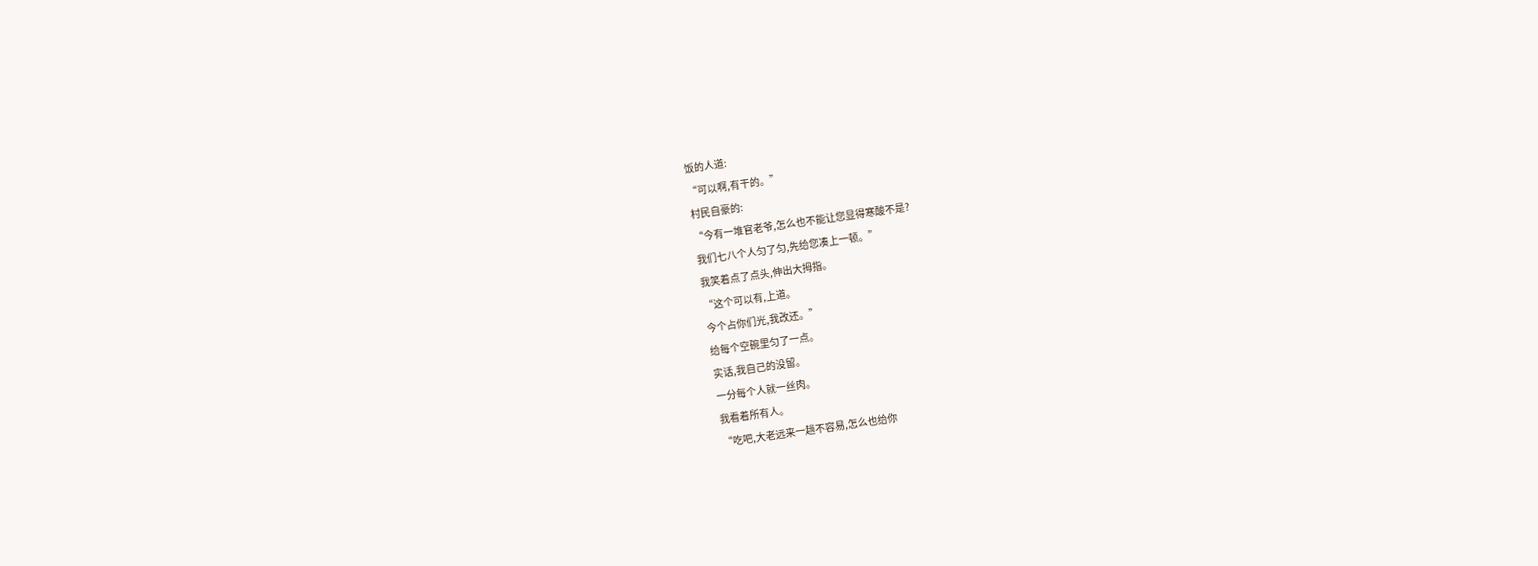饭的人道:
“可以啊,有干的。”
村民自豪的:
“今有一堆官老爷,怎么也不能让您显得寒酸不是?
我们七八个人匀了匀,先给您凑上一顿。”
我笑着点了点头,伸出大拇指。
“这个可以有,上道。
今个占你们光,我改还。”
给每个空碗里匀了一点。
实话,我自己的没留。
一分每个人就一丝肉。
我看着所有人。
“吃吧,大老远来一趟不容易,怎么也给你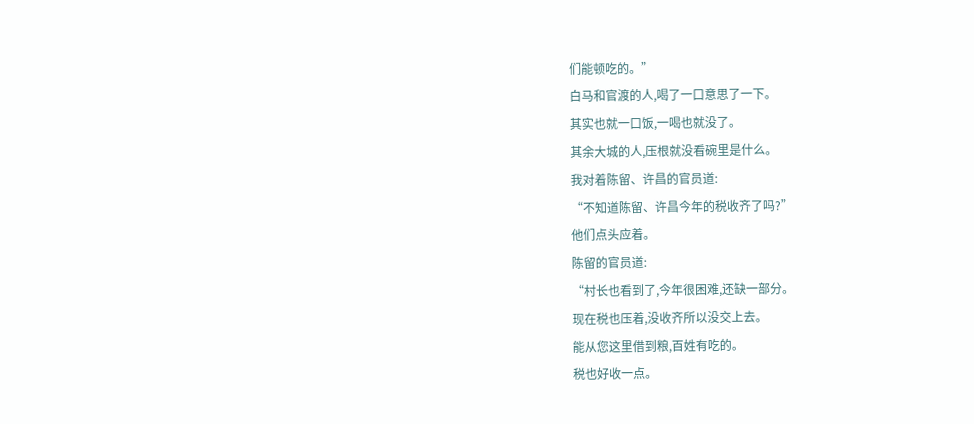们能顿吃的。”
白马和官渡的人,喝了一口意思了一下。
其实也就一口饭,一喝也就没了。
其余大城的人,压根就没看碗里是什么。
我对着陈留、许昌的官员道:
“不知道陈留、许昌今年的税收齐了吗?”
他们点头应着。
陈留的官员道:
“村长也看到了,今年很困难,还缺一部分。
现在税也压着,没收齐所以没交上去。
能从您这里借到粮,百姓有吃的。
税也好收一点。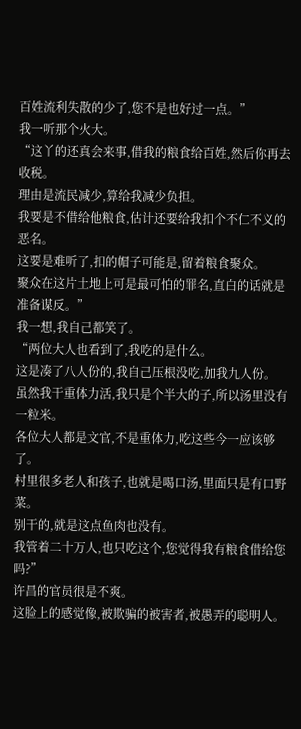百姓流利失散的少了,您不是也好过一点。”
我一听那个火大。
“这丫的还真会来事,借我的粮食给百姓,然后你再去收税。
理由是流民减少,算给我减少负担。
我要是不借给他粮食,估计还要给我扣个不仁不义的恶名。
这要是难听了,扣的帽子可能是,留着粮食聚众。
聚众在这片土地上可是最可怕的罪名,直白的话就是准备谋反。”
我一想,我自己都笑了。
“两位大人也看到了,我吃的是什么。
这是凑了八人份的,我自己压根没吃,加我九人份。
虽然我干重体力活,我只是个半大的子,所以汤里没有一粒米。
各位大人都是文官,不是重体力,吃这些今一应该够了。
村里很多老人和孩子,也就是喝口汤,里面只是有口野菜。
别干的,就是这点鱼肉也没有。
我管着二十万人,也只吃这个,您觉得我有粮食借给您吗?”
许昌的官员很是不爽。
这脸上的感觉像,被欺骗的被害者,被愚弄的聪明人。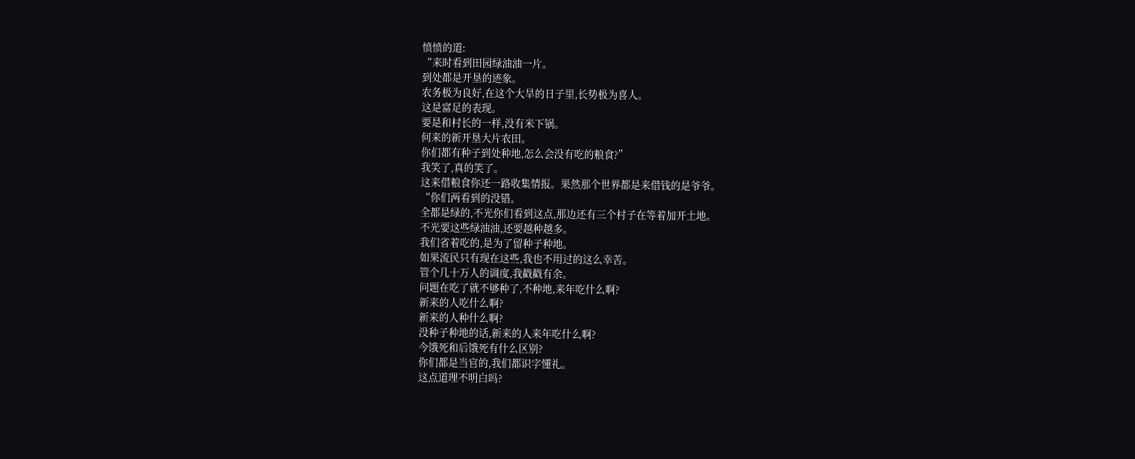愤愤的道:
“来时看到田园绿油油一片。
到处都是开垦的迹象。
农务极为良好,在这个大旱的日子里,长势极为喜人。
这是富足的表现。
要是和村长的一样,没有米下锅。
何来的新开垦大片农田。
你们都有种子到处种地,怎么会没有吃的粮食?”
我笑了,真的笑了。
这来借粮食你还一路收集情报。果然那个世界都是来借钱的是爷爷。
“你们两看到的没错。
全都是绿的,不光你们看到这点,那边还有三个村子在等着加开土地。
不光要这些绿油油,还要越种越多。
我们省着吃的,是为了留种子种地。
如果流民只有现在这些,我也不用过的这么幸苦。
管个几十万人的调度,我戳戳有余。
问题在吃了就不够种了,不种地,来年吃什么啊?
新来的人吃什么啊?
新来的人种什么啊?
没种子种地的话,新来的人来年吃什么啊?
今饿死和后饿死有什么区别?
你们都是当官的,我们都识字懂礼。
这点道理不明白吗?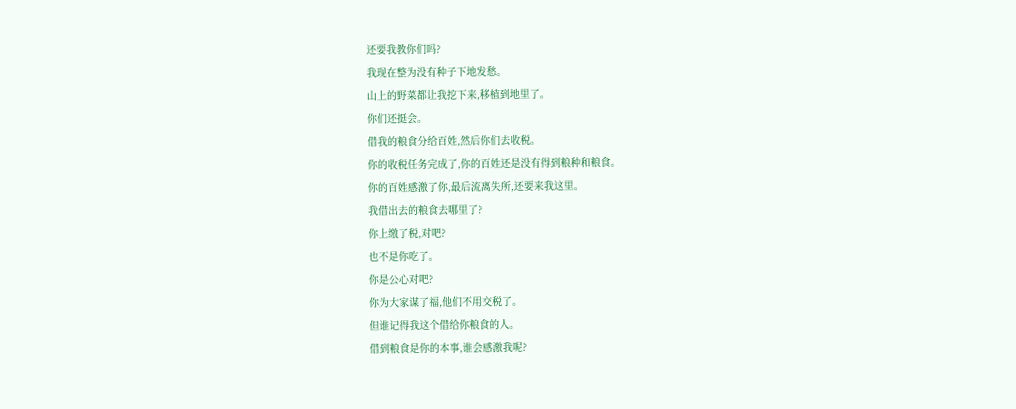还要我教你们吗?
我现在整为没有种子下地发愁。
山上的野菜都让我挖下来,移植到地里了。
你们还挺会。
借我的粮食分给百姓,然后你们去收税。
你的收税任务完成了,你的百姓还是没有得到粮种和粮食。
你的百姓感激了你,最后流离失所,还要来我这里。
我借出去的粮食去哪里了?
你上缴了税,对吧?
也不是你吃了。
你是公心对吧?
你为大家谋了福,他们不用交税了。
但谁记得我这个借给你粮食的人。
借到粮食是你的本事,谁会感激我呢?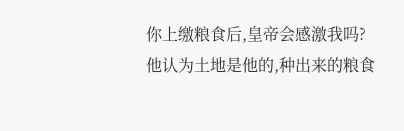你上缴粮食后,皇帝会感激我吗?
他认为土地是他的,种出来的粮食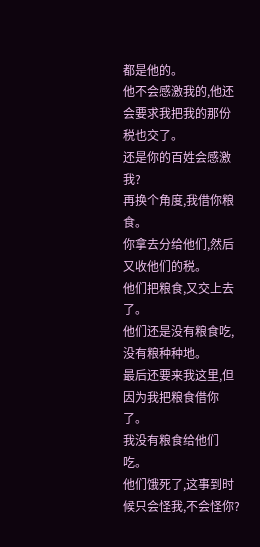都是他的。
他不会感激我的,他还会要求我把我的那份税也交了。
还是你的百姓会感激我?
再换个角度,我借你粮食。
你拿去分给他们,然后又收他们的税。
他们把粮食,又交上去了。
他们还是没有粮食吃,没有粮种种地。
最后还要来我这里,但因为我把粮食借你了。
我没有粮食给他们吃。
他们饿死了,这事到时候只会怪我,不会怪你?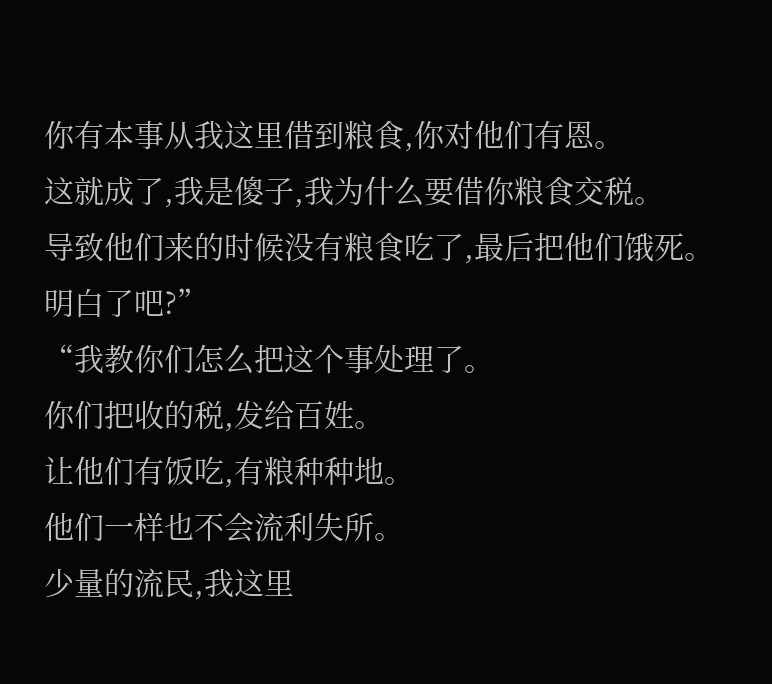你有本事从我这里借到粮食,你对他们有恩。
这就成了,我是傻子,我为什么要借你粮食交税。
导致他们来的时候没有粮食吃了,最后把他们饿死。
明白了吧?”
“我教你们怎么把这个事处理了。
你们把收的税,发给百姓。
让他们有饭吃,有粮种种地。
他们一样也不会流利失所。
少量的流民,我这里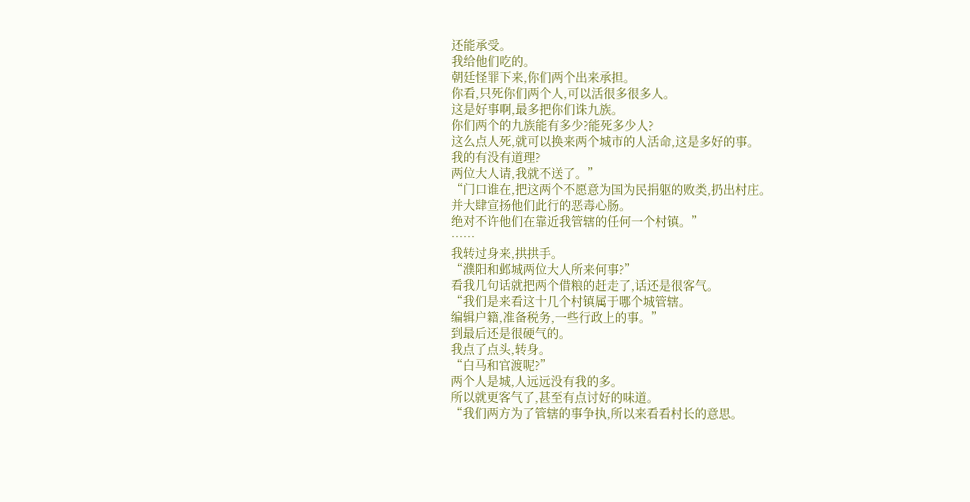还能承受。
我给他们吃的。
朝廷怪罪下来,你们两个出来承担。
你看,只死你们两个人,可以活很多很多人。
这是好事啊,最多把你们诛九族。
你们两个的九族能有多少?能死多少人?
这么点人死,就可以换来两个城市的人活命,这是多好的事。
我的有没有道理?
两位大人请,我就不送了。”
“门口谁在,把这两个不愿意为国为民捐躯的败类,扔出村庄。
并大肆宣扬他们此行的恶毒心肠。
绝对不许他们在靠近我管辖的任何一个村镇。”
……
我转过身来,拱拱手。
“濮阳和邺城两位大人所来何事?”
看我几句话就把两个借粮的赶走了,话还是很客气。
“我们是来看这十几个村镇属于哪个城管辖。
编辑户籍,准备税务,一些行政上的事。”
到最后还是很硬气的。
我点了点头,转身。
“白马和官渡呢?”
两个人是城,人远远没有我的多。
所以就更客气了,甚至有点讨好的味道。
“我们两方为了管辖的事争执,所以来看看村长的意思。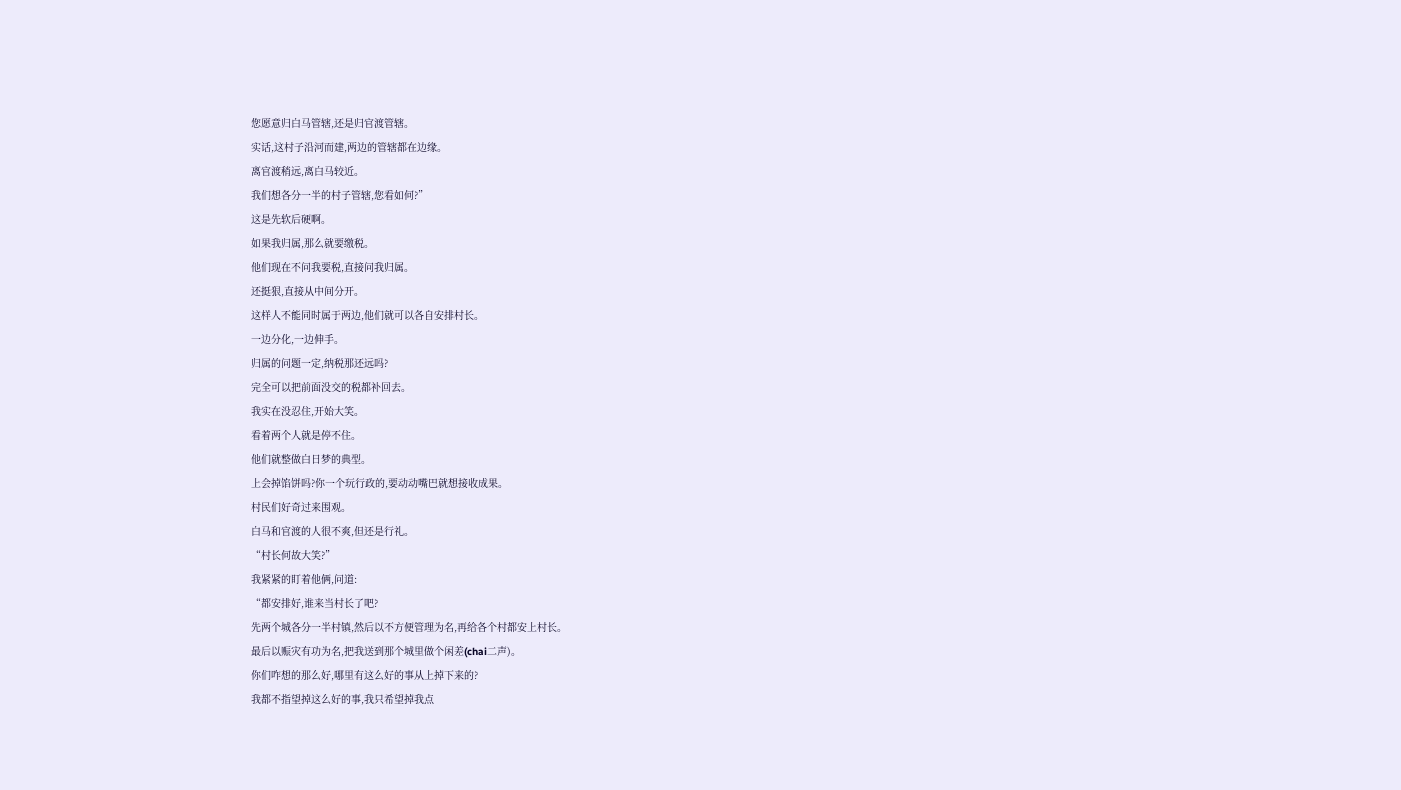您愿意归白马管辖,还是归官渡管辖。
实话,这村子沿河而建,两边的管辖都在边缘。
离官渡稍远,离白马较近。
我们想各分一半的村子管辖,您看如何?”
这是先软后硬啊。
如果我归属,那么就要缴税。
他们现在不问我要税,直接问我归属。
还挺狠,直接从中间分开。
这样人不能同时属于两边,他们就可以各自安排村长。
一边分化,一边伸手。
归属的问题一定,纳税那还远吗?
完全可以把前面没交的税都补回去。
我实在没忍住,开始大笑。
看着两个人就是停不住。
他们就整做白日梦的典型。
上会掉馅饼吗?你一个玩行政的,要动动嘴巴就想接收成果。
村民们好奇过来围观。
白马和官渡的人很不爽,但还是行礼。
“村长何故大笑?”
我紧紧的盯着他俩,问道:
“都安排好,谁来当村长了吧?
先两个城各分一半村镇,然后以不方便管理为名,再给各个村都安上村长。
最后以赈灾有功为名,把我送到那个城里做个闲差(chai二声)。
你们咋想的那么好,哪里有这么好的事从上掉下来的?
我都不指望掉这么好的事,我只希望掉我点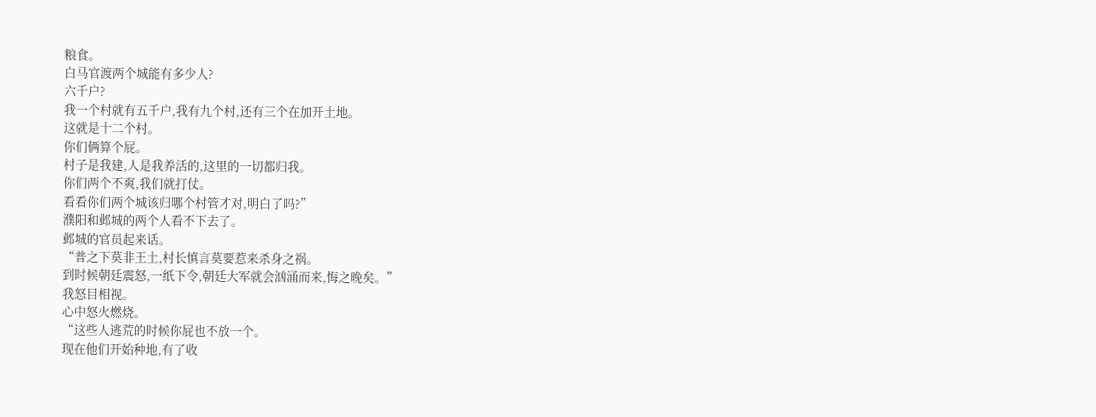粮食。
白马官渡两个城能有多少人?
六千户?
我一个村就有五千户,我有九个村,还有三个在加开土地。
这就是十二个村。
你们俩算个屁。
村子是我建,人是我养活的,这里的一切都归我。
你们两个不爽,我们就打仗。
看看你们两个城该归哪个村管才对,明白了吗?”
濮阳和邺城的两个人看不下去了。
邺城的官员起来话。
“普之下莫非王土,村长慎言莫要惹来杀身之祸。
到时候朝廷震怒,一纸下令,朝廷大军就会汹涌而来,悔之晚矣。”
我怒目相视。
心中怒火燃烧。
“这些人逃荒的时候你屁也不放一个。
现在他们开始种地,有了收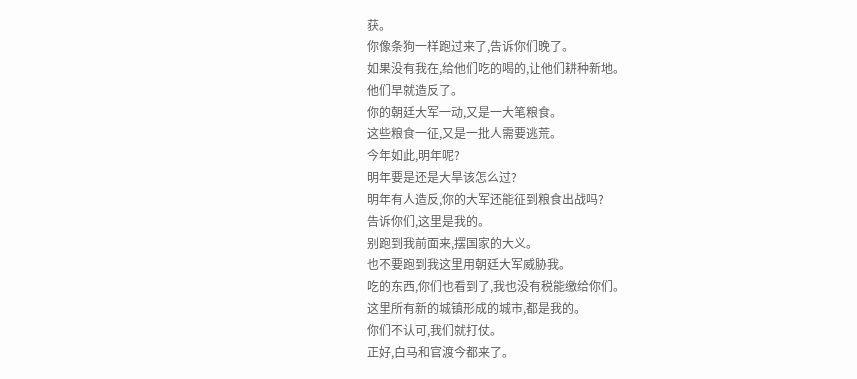获。
你像条狗一样跑过来了,告诉你们晚了。
如果没有我在,给他们吃的喝的,让他们耕种新地。
他们早就造反了。
你的朝廷大军一动,又是一大笔粮食。
这些粮食一征,又是一批人需要逃荒。
今年如此,明年呢?
明年要是还是大旱该怎么过?
明年有人造反,你的大军还能征到粮食出战吗?
告诉你们,这里是我的。
别跑到我前面来,摆国家的大义。
也不要跑到我这里用朝廷大军威胁我。
吃的东西,你们也看到了,我也没有税能缴给你们。
这里所有新的城镇形成的城市,都是我的。
你们不认可,我们就打仗。
正好,白马和官渡今都来了。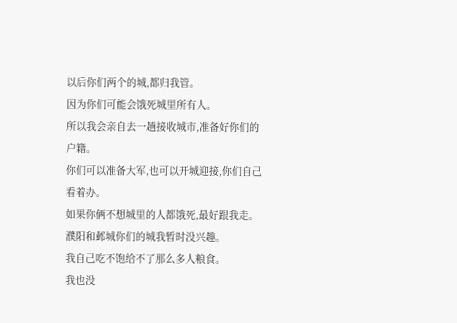以后你们两个的城,都归我管。
因为你们可能会饿死城里所有人。
所以我会亲自去一趟接收城市,准备好你们的户籍。
你们可以准备大军,也可以开城迎接,你们自己看着办。
如果你俩不想城里的人都饿死,最好跟我走。
濮阳和邺城你们的城我暂时没兴趣。
我自己吃不饱给不了那么多人粮食。
我也没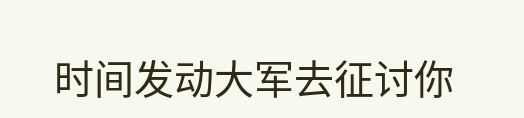时间发动大军去征讨你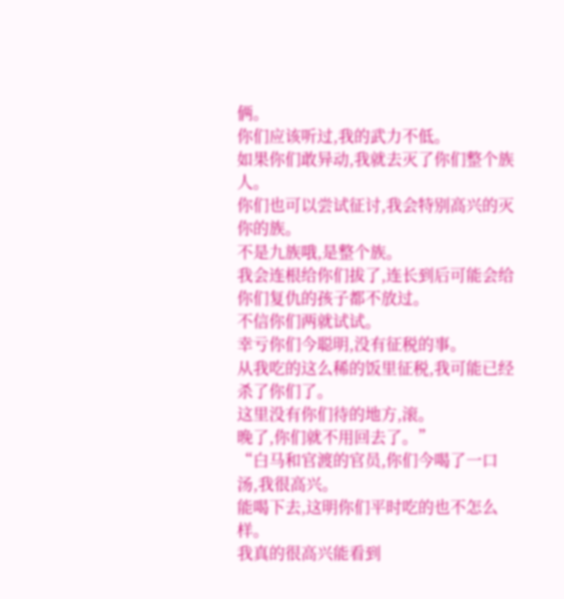俩。
你们应该听过,我的武力不低。
如果你们敢异动,我就去灭了你们整个族人。
你们也可以尝试征讨,我会特别高兴的灭你的族。
不是九族哦,是整个族。
我会连根给你们拔了,连长到后可能会给你们复仇的孩子都不放过。
不信你们两就试试。
幸亏你们今聪明,没有征税的事。
从我吃的这么稀的饭里征税,我可能已经杀了你们了。
这里没有你们待的地方,滚。
晚了,你们就不用回去了。”
“白马和官渡的官员,你们今喝了一口汤,我很高兴。
能喝下去,这明你们平时吃的也不怎么样。
我真的很高兴能看到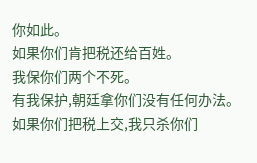你如此。
如果你们肯把税还给百姓。
我保你们两个不死。
有我保护,朝廷拿你们没有任何办法。
如果你们把税上交,我只杀你们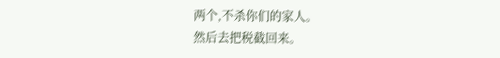两个,不杀你们的家人。
然后去把税截回来。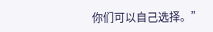你们可以自己选择。”